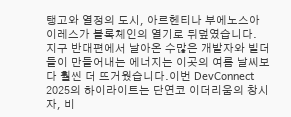탱고와 열정의 도시, 아르헨티나 부에노스아이레스가 블록체인의 열기로 뒤덮였습니다. 지구 반대편에서 날아온 수많은 개발자와 빌더들이 만들어내는 에너지는 이곳의 여름 날씨보다 훨씬 더 뜨거웠습니다.이번 DevConnect 2025의 하이라이트는 단연코 이더리움의 창시자, 비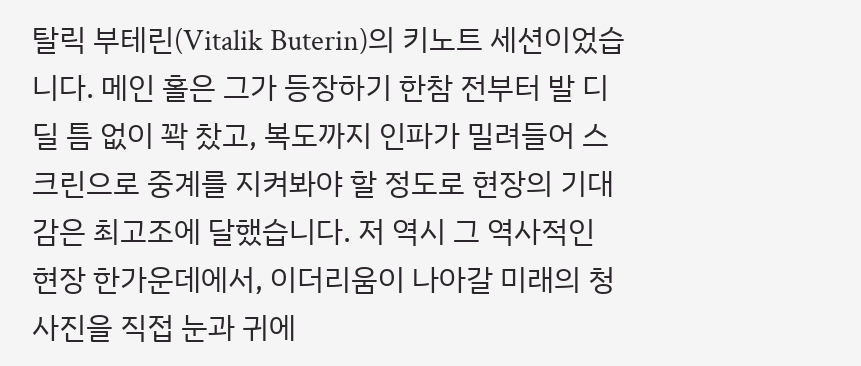탈릭 부테린(Vitalik Buterin)의 키노트 세션이었습니다. 메인 홀은 그가 등장하기 한참 전부터 발 디딜 틈 없이 꽉 찼고, 복도까지 인파가 밀려들어 스크린으로 중계를 지켜봐야 할 정도로 현장의 기대감은 최고조에 달했습니다. 저 역시 그 역사적인 현장 한가운데에서, 이더리움이 나아갈 미래의 청사진을 직접 눈과 귀에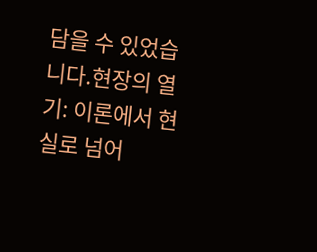담을 수 있었습니다.현장의 열기: 이론에서 현실로 넘어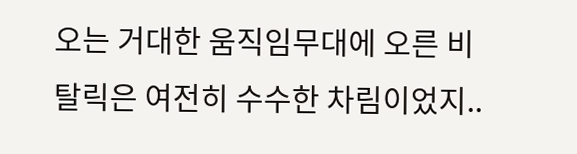오는 거대한 움직임무대에 오른 비탈릭은 여전히 수수한 차림이었지..